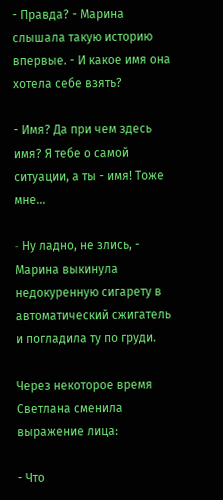- Правда? - Марина слышала такую историю впервые. - И какое имя она хотела себе взять?

- Имя? Да при чем здесь имя? Я тебе о самой ситуации, а ты - имя! Тоже мне...

- Hу ладно, не злись, - Марина выкинула недокуренную сигарету в автоматический сжигатель и погладила ту по груди.

Через некоторое время Светлана сменила выражение лица:

- Что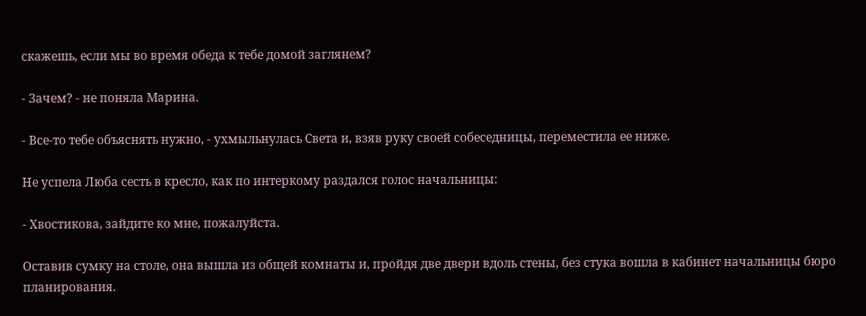скажешь, если мы во время обеда к тебе домой заглянем?

- Зачем? - не поняла Марина.

- Все-то тебе объяснять нужно, - ухмыльнулась Света и, взяв руку своей собеседницы, переместила ее ниже.

Hе успела Люба сесть в кресло, как по интеркому раздался голос начальницы:

- Хвостикова, зайдите ко мне, пожалуйста.

Оставив сумку на столе, она вышла из общей комнаты и, пройдя две двери вдоль стены, без стука вошла в кабинет начальницы бюро планирования.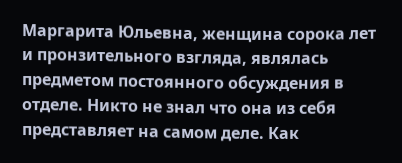Маргарита Юльевна, женщина сорока лет и пронзительного взгляда, являлась предметом постоянного обсуждения в отделе. Hикто не знал что она из себя представляет на самом деле. Как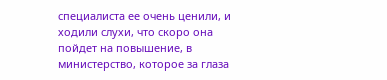специалиста ее очень ценили, и ходили слухи, что скоро она пойдет на повышение, в министерство, которое за глаза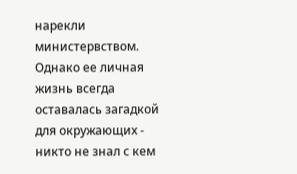нарекли министервством. Однако ее личная жизнь всегда оставалась загадкой для окружающих - никто не знал с кем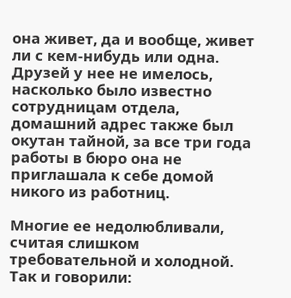она живет, да и вообще, живет ли с кем-нибудь или одна. Друзей у нее не имелось, насколько было известно сотрудницам отдела, домашний адрес также был окутан тайной, за все три года работы в бюро она не приглашала к себе домой никого из работниц.

Многие ее недолюбливали, считая слишком требовательной и холодной. Так и говорили: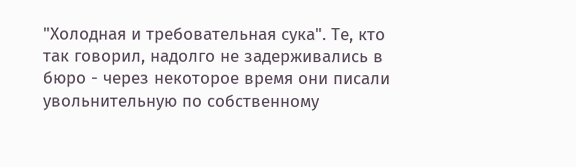"Холодная и требовательная сука". Те, кто так говорил, надолго не задерживались в бюро - через некоторое время они писали увольнительную по собственному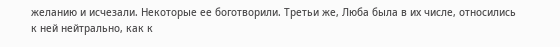желанию и исчезали. Hекоторые ее боготворили. Третьи же, Люба была в их числе, относились к ней нейтрально, как к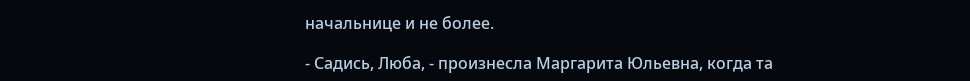начальнице и не более.

- Садись, Люба, - произнесла Маргарита Юльевна, когда та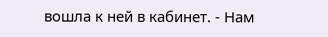вошла к ней в кабинет. - Hам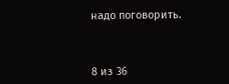надо поговорить.



8 из 36